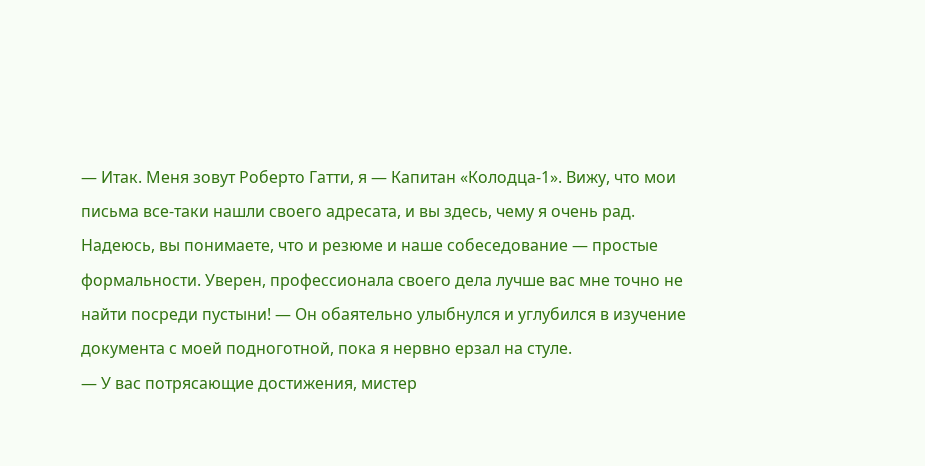— Итак. Меня зовут Роберто Гатти, я — Капитан «Колодца-1». Вижу, что мои письма все-таки нашли своего адресата, и вы здесь, чему я очень рад. Надеюсь, вы понимаете, что и резюме и наше собеседование — простые формальности. Уверен, профессионала своего дела лучше вас мне точно не найти посреди пустыни! — Он обаятельно улыбнулся и углубился в изучение документа с моей подноготной, пока я нервно ерзал на стуле.
— У вас потрясающие достижения, мистер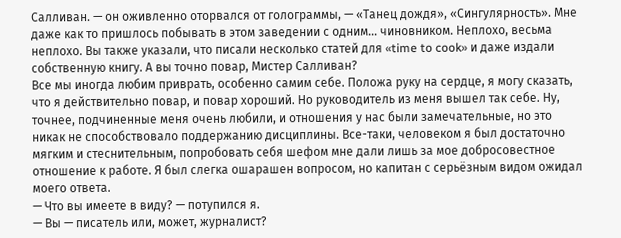Салливан. — он оживленно оторвался от голограммы, — «Танец дождя», «Сингулярность». Мне даже как то пришлось побывать в этом заведении с одним… чиновником. Неплохо, весьма неплохо. Вы также указали, что писали несколько статей для «time to cook» и даже издали собственную книгу. А вы точно повар, Мистер Салливан?
Все мы иногда любим приврать, особенно самим себе. Положа руку на сердце, я могу сказать, что я действительно повар, и повар хороший. Но руководитель из меня вышел так себе. Ну, точнее, подчиненные меня очень любили, и отношения у нас были замечательные, но это никак не способствовало поддержанию дисциплины. Все-таки, человеком я был достаточно мягким и стеснительным, попробовать себя шефом мне дали лишь за мое добросовестное отношение к работе. Я был слегка ошарашен вопросом, но капитан с серьёзным видом ожидал моего ответа.
— Что вы имеете в виду? — потупился я.
— Вы — писатель или, может, журналист?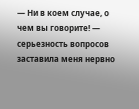— Ни в коем случае, о чем вы говорите! — серьезность вопросов заставила меня нервно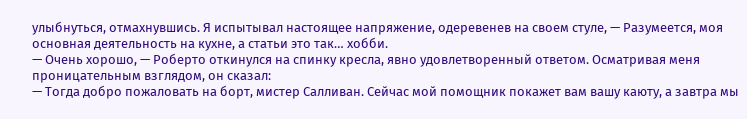улыбнуться, отмахнувшись. Я испытывал настоящее напряжение, одеревенев на своем стуле, — Разумеется, моя основная деятельность на кухне, а статьи это так… хобби.
— Очень хорошо, — Роберто откинулся на спинку кресла, явно удовлетворенный ответом. Осматривая меня проницательным взглядом, он сказал:
— Тогда добро пожаловать на борт, мистер Салливан. Сейчас мой помощник покажет вам вашу каюту, а завтра мы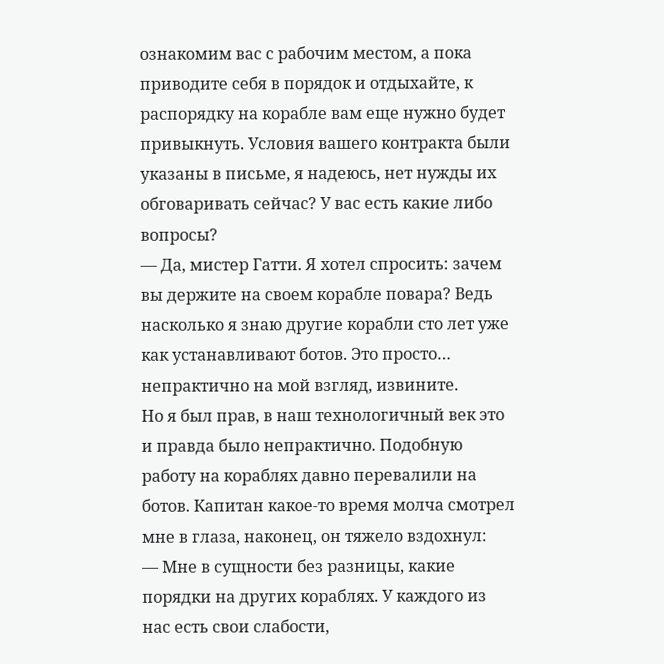ознакомим вас с рабочим местом, а пока приводите себя в порядок и отдыхайте, к распорядку на корабле вам еще нужно будет привыкнуть. Условия вашего контракта были указаны в письме, я надеюсь, нет нужды их обговаривать сейчас? У вас есть какие либо вопросы?
— Да, мистер Гатти. Я хотел спросить: зачем вы держите на своем корабле повара? Ведь насколько я знаю другие корабли сто лет уже как устанавливают ботов. Это просто… непрактично на мой взгляд, извините.
Но я был прав, в наш технологичный век это и правда было непрактично. Подобную работу на кораблях давно перевалили на ботов. Капитан какое-то время молча смотрел мне в глаза, наконец, он тяжело вздохнул:
— Мне в сущности без разницы, какие порядки на других кораблях. У каждого из нас есть свои слабости,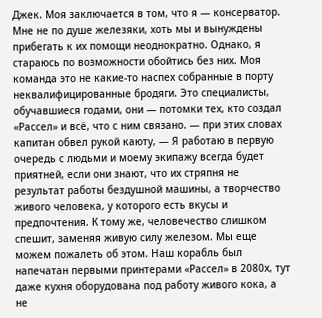Джек. Моя заключается в том, что я — консерватор. Мне не по душе железяки, хоть мы и вынуждены прибегать к их помощи неоднократно. Однако, я стараюсь по возможности обойтись без них. Моя команда это не какие-то наспех собранные в порту неквалифицированные бродяги. Это специалисты, обучавшиеся годами, они — потомки тех, кто создал «Рассел» и всё, что с ним связано. — при этих словах капитан обвел рукой каюту, — Я работаю в первую очередь с людьми и моему экипажу всегда будет приятней, если они знают, что их стряпня не результат работы бездушной машины, а творчество живого человека, у которого есть вкусы и предпочтения. К тому же, человечество слишком спешит, заменяя живую силу железом. Мы еще можем пожалеть об этом. Наш корабль был напечатан первыми принтерами «Рассел» в 2080х, тут даже кухня оборудована под работу живого кока, а не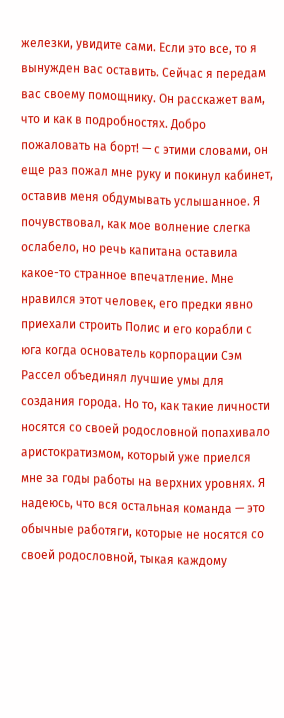железки, увидите сами. Если это все, то я вынужден вас оставить. Сейчас я передам вас своему помощнику. Он расскажет вам, что и как в подробностях. Добро пожаловать на борт! — с этими словами, он еще раз пожал мне руку и покинул кабинет, оставив меня обдумывать услышанное. Я почувствовал, как мое волнение слегка ослабело, но речь капитана оставила какое-то странное впечатление. Мне нравился этот человек, его предки явно приехали строить Полис и его корабли с юга когда основатель корпорации Сэм Рассел объединял лучшие умы для создания города. Но то, как такие личности носятся со своей родословной попахивало аристократизмом, который уже приелся мне за годы работы на верхних уровнях. Я надеюсь, что вся остальная команда — это обычные работяги, которые не носятся со своей родословной, тыкая каждому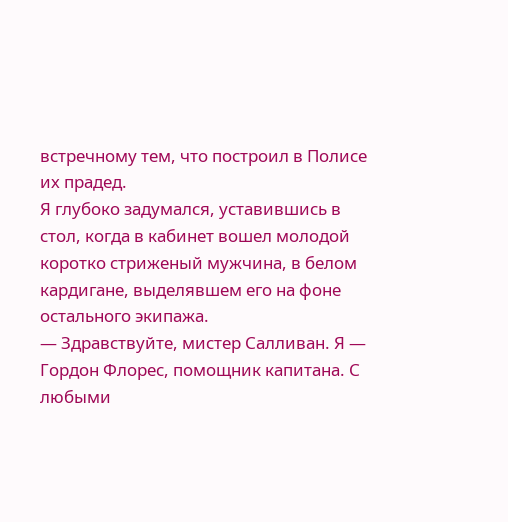встречному тем, что построил в Полисе их прадед.
Я глубоко задумался, уставившись в стол, когда в кабинет вошел молодой коротко стриженый мужчина, в белом кардигане, выделявшем его на фоне остального экипажа.
— Здравствуйте, мистер Салливан. Я — Гордон Флорес, помощник капитана. С любыми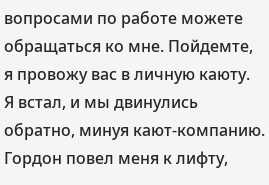вопросами по работе можете обращаться ко мне. Пойдемте, я провожу вас в личную каюту.
Я встал, и мы двинулись обратно, минуя кают-компанию. Гордон повел меня к лифту,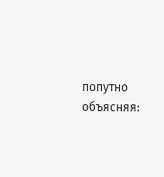попутно объясняя: